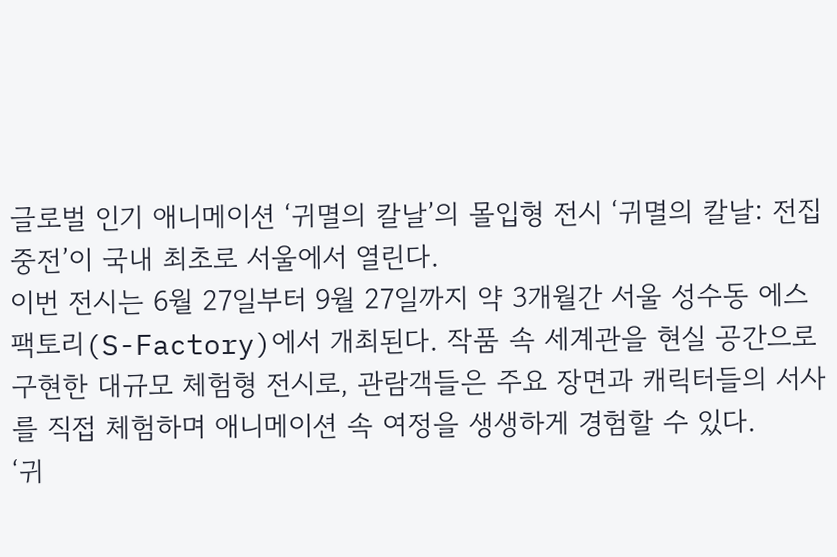글로벌 인기 애니메이션 ‘귀멸의 칼날’의 몰입형 전시 ‘귀멸의 칼날: 전집중전’이 국내 최초로 서울에서 열린다.
이번 전시는 6월 27일부터 9월 27일까지 약 3개월간 서울 성수동 에스팩토리(S-Factory)에서 개최된다. 작품 속 세계관을 현실 공간으로 구현한 대규모 체험형 전시로, 관람객들은 주요 장면과 캐릭터들의 서사를 직접 체험하며 애니메이션 속 여정을 생생하게 경험할 수 있다.
‘귀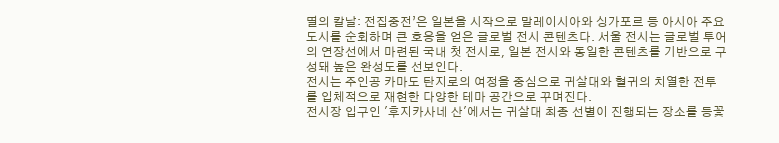멸의 칼날: 전집중전’은 일본을 시작으로 말레이시아와 싱가포르 등 아시아 주요 도시를 순회하며 큰 호응을 얻은 글로벌 전시 콘텐츠다. 서울 전시는 글로벌 투어의 연장선에서 마련된 국내 첫 전시로, 일본 전시와 동일한 콘텐츠를 기반으로 구성돼 높은 완성도를 선보인다.
전시는 주인공 카마도 탄지로의 여정을 중심으로 귀살대와 혈귀의 치열한 전투를 입체적으로 재현한 다양한 테마 공간으로 꾸며진다.
전시장 입구인 '후지카사네 산'에서는 귀살대 최종 선별이 진행되는 장소를 등꽃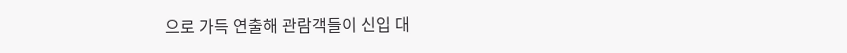으로 가득 연출해 관람객들이 신입 대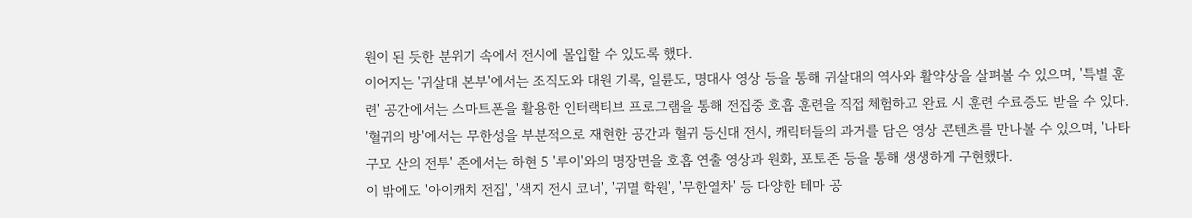원이 된 듯한 분위기 속에서 전시에 몰입할 수 있도록 했다.
이어지는 '귀살대 본부'에서는 조직도와 대원 기록, 일륜도, 명대사 영상 등을 통해 귀살대의 역사와 활약상을 살펴볼 수 있으며, '특별 훈련' 공간에서는 스마트폰을 활용한 인터랙티브 프로그램을 통해 전집중 호흡 훈련을 직접 체험하고 완료 시 훈련 수료증도 받을 수 있다.
'혈귀의 방'에서는 무한성을 부분적으로 재현한 공간과 혈귀 등신대 전시, 캐릭터들의 과거를 담은 영상 콘텐츠를 만나볼 수 있으며, '나타구모 산의 전투' 존에서는 하현 5 '루이'와의 명장면을 호흡 연출 영상과 원화, 포토존 등을 통해 생생하게 구현했다.
이 밖에도 '아이캐치 전집', '색지 전시 코너', '귀멸 학원', '무한열차' 등 다양한 테마 공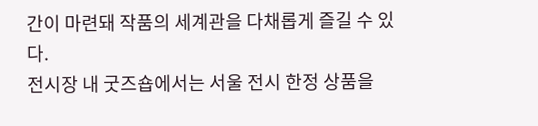간이 마련돼 작품의 세계관을 다채롭게 즐길 수 있다.
전시장 내 굿즈숍에서는 서울 전시 한정 상품을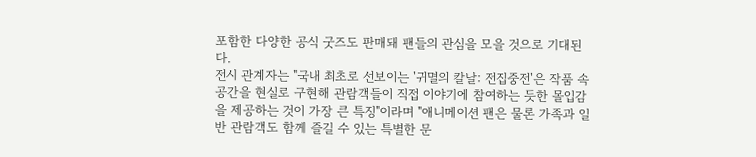포함한 다양한 공식 굿즈도 판매돼 팬들의 관심을 모을 것으로 기대된다.
전시 관계자는 "국내 최초로 선보이는 '귀멸의 칼날: 전집중전'은 작품 속 공간을 현실로 구현해 관람객들이 직접 이야기에 참여하는 듯한 몰입감을 제공하는 것이 가장 큰 특징"이라며 "애니메이션 팬은 물론 가족과 일반 관람객도 함께 즐길 수 있는 특별한 문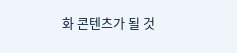화 콘텐츠가 될 것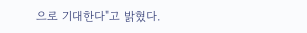으로 기대한다"고 밝혔다.